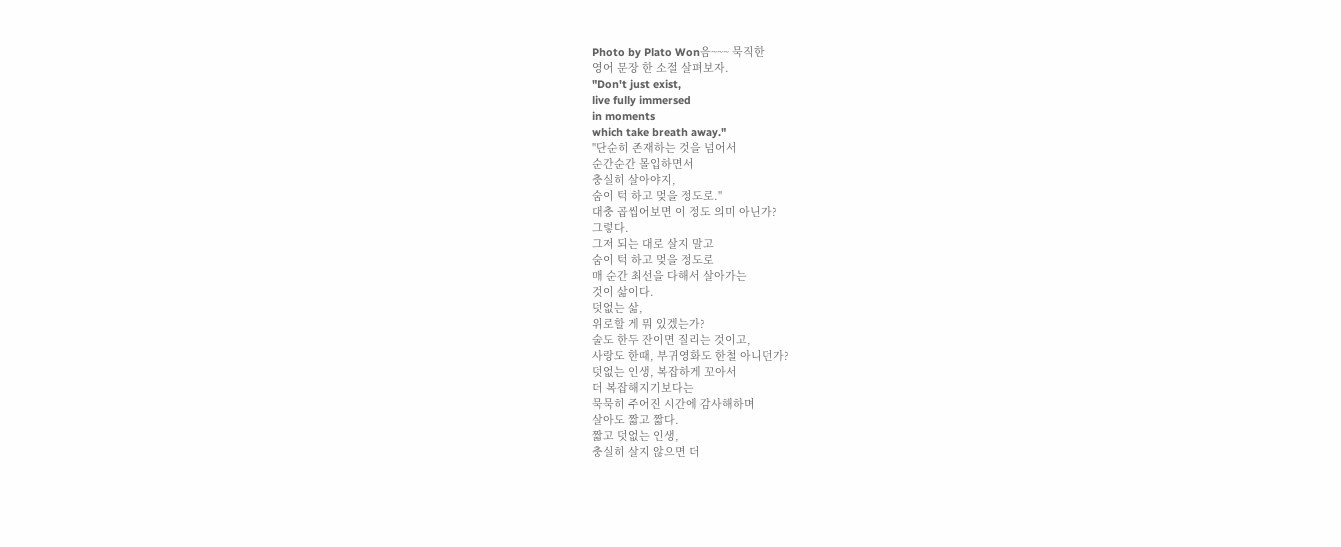Photo by Plato Won음~~~ 묵직한
영어 문장 한 소절 살펴보자.
"Don't just exist,
live fully immersed
in moments
which take breath away."
"단순히 존재하는 것을 넘어서
순간순간 몰입하면서
충실히 살아야지,
숨이 턱 하고 멎을 정도로."
대충 곱씹어보면 이 정도 의미 아닌가?
그렇다.
그저 되는 대로 살지 말고
숨이 턱 하고 멎을 정도로
매 순간 최선을 다해서 살아가는
것이 삶이다.
덧없는 삶,
위로할 게 뭐 있겠는가?
술도 한두 잔이면 질리는 것이고,
사랑도 한때, 부귀영화도 한철 아니던가?
덧없는 인생, 복잡하게 꼬아서
더 복잡해지기보다는
묵묵히 주어진 시간에 감사해하며
살아도 짧고 짧다.
짧고 덧없는 인생,
충실히 살지 않으면 더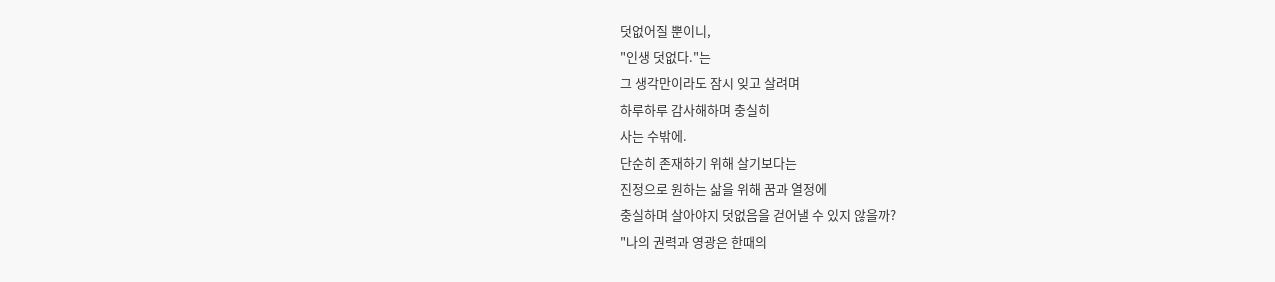덧없어질 뿐이니,
"인생 덧없다."는
그 생각만이라도 잠시 잊고 살려며
하루하루 감사해하며 충실히
사는 수밖에.
단순히 존재하기 위해 살기보다는
진정으로 원하는 삶을 위해 꿈과 열정에
충실하며 살아야지 덧없음을 걷어낼 수 있지 않을까?
"나의 권력과 영광은 한때의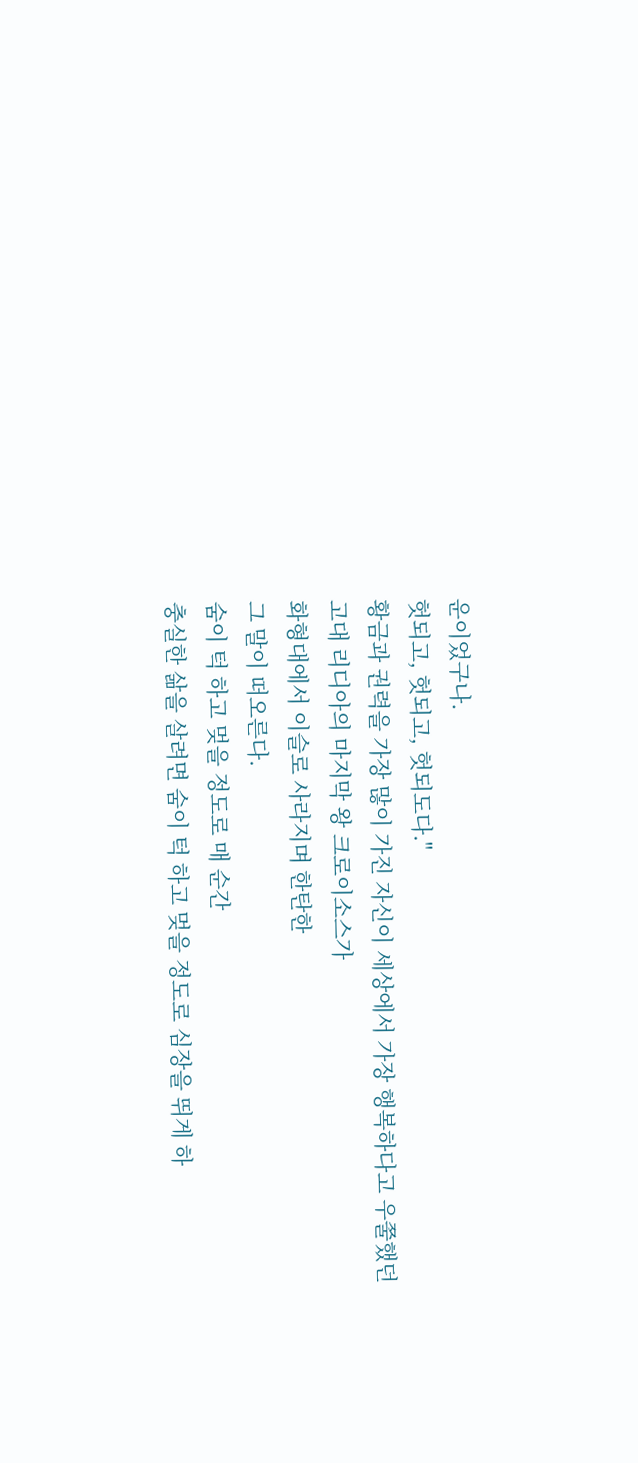운이었구나.
헛되고, 헛되고, 헛되도다."
황금과 권력을 가장 많이 가진 자신이 세상에서 가장 행복하다고 우쭐했던
고대 리디아의 마지막 왕 크로이소스가
화형대에서 이슬로 사라지며 한탄한
그 말이 떠오른다.
숨이 턱 하고 멎을 정도로 매 순간
충실한 삶을 살려면 숨이 턱 하고 멎을 정도로 심장을 뛰게 하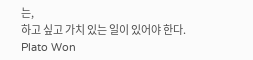는,
하고 싶고 가치 있는 일이 있어야 한다.
Plato Won